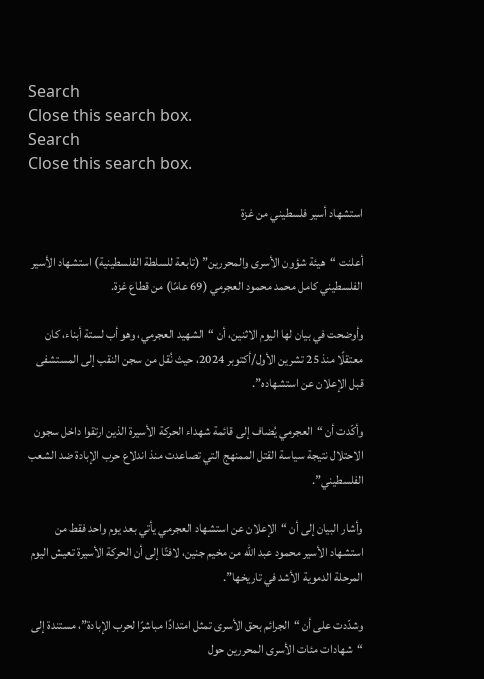Search
Close this search box.
Search
Close this search box.

استشهاد أسير فلسطيني من غزة

أعلنت “هيئة شؤون الأسرى والمحررين” (تابعة للسلطة الفلسطينية) استشهاد الأسير الفلسطيني كامل محمد محمود العجرمي (69 عامًا) من قطاع غزة.

وأوضحت في بيان لها اليوم الاثنين، أن “الشهيد العجرمي، وهو أب لستة أبناء، كان معتقلًا منذ 25 تشرين الأول/أكتوبر 2024، حيث نُقل من سجن النقب إلى المستشفى قبل الإعلان عن استشهاده”.

وأكّدت أن “العجرمي يُضاف إلى قائمة شهداء الحركة الأسيرة الذين ارتقوا داخل سجون الاحتلال نتيجة سياسة القتل الممنهج التي تصاعدت منذ اندلاع حرب الإبادة ضد الشعب الفلسطيني”.

وأشار البيان إلى أن “الإعلان عن استشهاد العجرمي يأتي بعد يوم واحد فقط من استشهاد الأسير محمود عبد الله من مخيم جنين، لافتًا إلى أن الحركة الأسيرة تعيش اليوم المرحلة الدموية الأشد في تاريخها”.

وشدّدت على أن “الجرائم بحق الأسرى تمثل امتدادًا مباشرًا لحرب الإبادة”، مستندة إلى “شهادات مئات الأسرى المحررين حول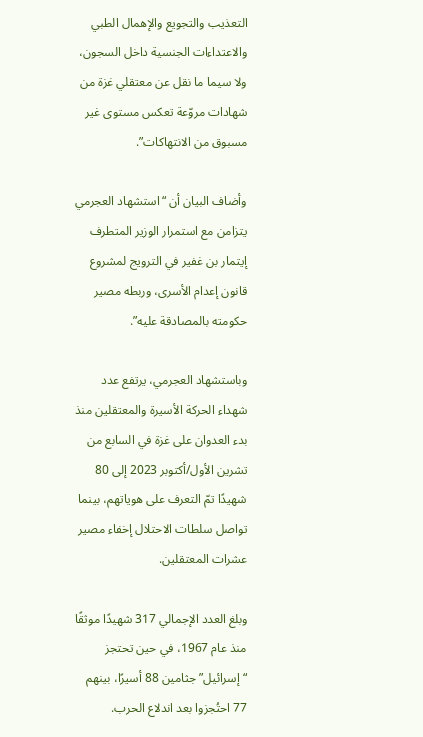التعذيب والتجويع والإهمال الطبي والاعتداءات الجنسية داخل السجون، ولا سيما ما نقل عن معتقلي غزة من شهادات مروّعة تعكس مستوى غير مسبوق من الانتهاكات”.

وأضاف البيان أن “استشهاد العجرمي يتزامن مع استمرار الوزير المتطرف إيتمار بن غفير في الترويج لمشروع قانون إعدام الأسرى، وربطه مصير حكومته بالمصادقة عليه”.

وباستشهاد العجرمي، يرتفع عدد شهداء الحركة الأسيرة والمعتقلين منذ بدء العدوان على غزة في السابع من تشرين الأول/أكتوبر 2023 إلى 80 شهيدًا تمّ التعرف على هوياتهم، بينما تواصل سلطات الاحتلال إخفاء مصير عشرات المعتقلين.

وبلغ العدد الإجمالي 317 شهيدًا موثقًا منذ عام 1967، في حين تحتجز “إسرائيل” جثامين 88 أسيرًا، بينهم 77 احتُجزوا بعد اندلاع الحرب.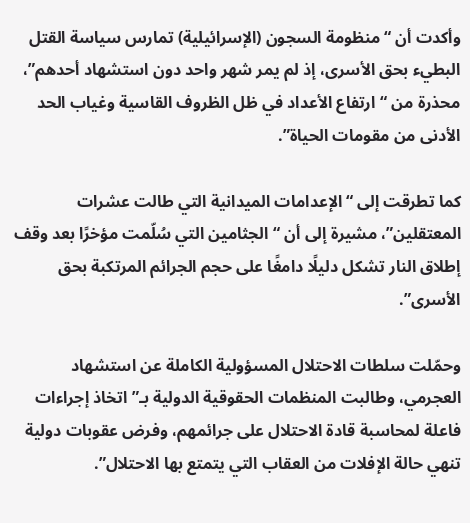وأكدت أن “منظومة السجون (الإسرائيلية) تمارس سياسة القتل البطيء بحق الأسرى، إذ لم يمر شهر واحد دون استشهاد أحدهم”، محذرة من “ارتفاع الأعداد في ظل الظروف القاسية وغياب الحد الأدنى من مقومات الحياة”.

كما تطرقت إلى “الإعدامات الميدانية التي طالت عشرات المعتقلين”، مشيرة إلى أن “الجثامين التي سُلّمت مؤخرًا بعد وقف إطلاق النار تشكل دليلًا دامغًا على حجم الجرائم المرتكبة بحق الأسرى”.

وحمّلت سلطات الاحتلال المسؤولية الكاملة عن استشهاد العجرمي، وطالبت المنظمات الحقوقية الدولية بـ”اتخاذ إجراءات فاعلة لمحاسبة قادة الاحتلال على جرائمهم، وفرض عقوبات دولية تنهي حالة الإفلات من العقاب التي يتمتع بها الاحتلال”.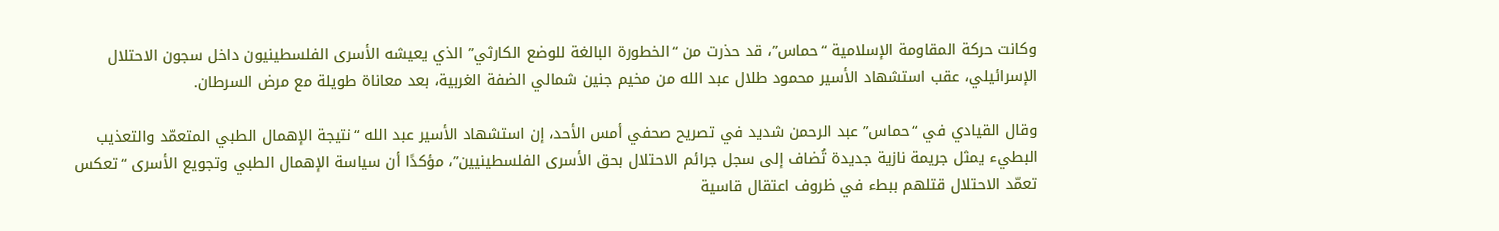وكانت حركة المقاومة الإسلامية “حماس”، قد حذرت من “الخطورة البالغة للوضع الكارثي” الذي يعيشه الأسرى الفلسطينيون داخل سجون الاحتلال الإسرائيلي، عقب استشهاد الأسير محمود طلال عبد الله من مخيم جنين شمالي الضفة الغربية، بعد معاناة طويلة مع مرض السرطان.

وقال القيادي في “حماس” عبد الرحمن شديد في تصريح صحفي أمس الأحد، إن استشهاد الأسير عبد الله “نتيجة الإهمال الطبي المتعمّد والتعذيب البطيء يمثل جريمة نازية جديدة تُضاف إلى سجل جرائم الاحتلال بحق الأسرى الفلسطينيين”، مؤكدًا أن سياسة الإهمال الطبي وتجويع الأسرى “تعكس تعمّد الاحتلال قتلهم ببطء في ظروف اعتقال قاسية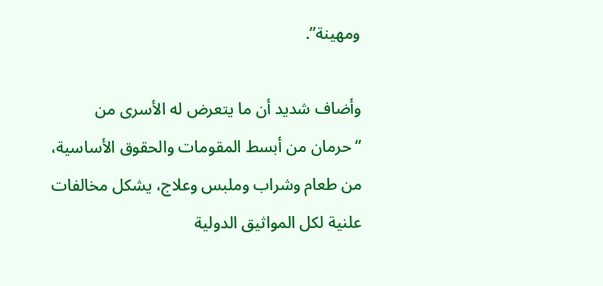ومهينة”.

وأضاف شديد أن ما يتعرض له الأسرى من “حرمان من أبسط المقومات والحقوق الأساسية، من طعام وشراب وملبس وعلاج، يشكل مخالفات علنية لكل المواثيق الدولية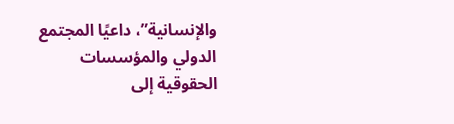والإنسانية”، داعيًا المجتمع الدولي والمؤسسات الحقوقية إلى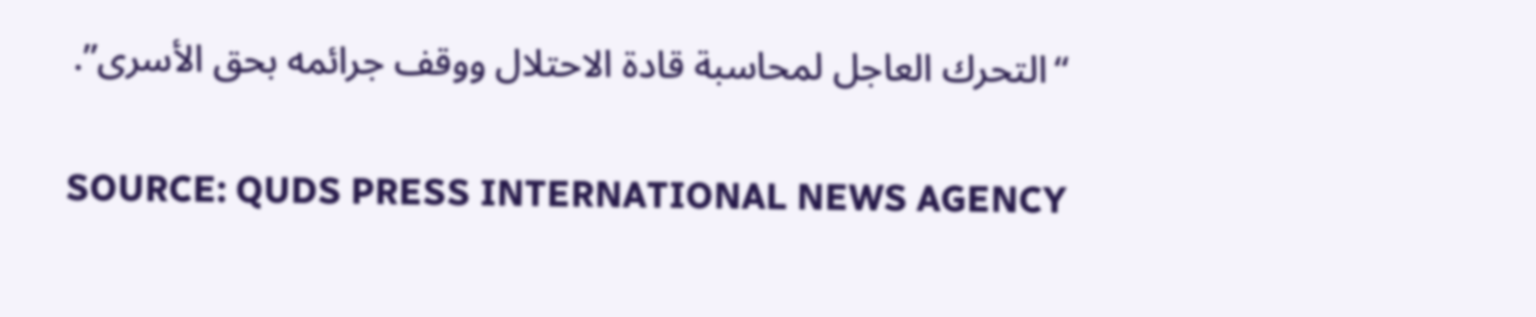“التحرك العاجل لمحاسبة قادة الاحتلال ووقف جرائمه بحق الأسرى”.

SOURCE: QUDS PRESS INTERNATIONAL NEWS AGENCY